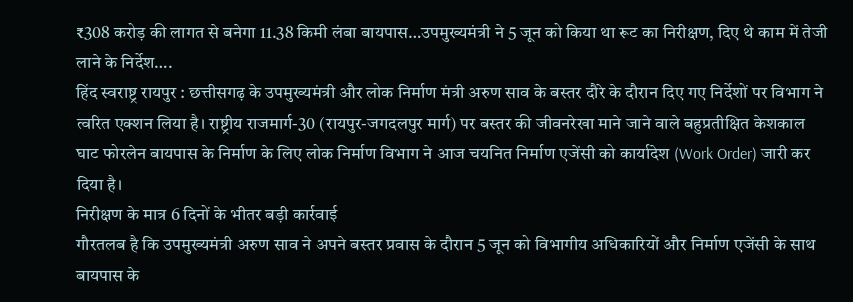₹308 करोड़ की लागत से बनेगा 11.38 किमी लंबा बायपास…उपमुख्यमंत्री ने 5 जून को किया था रूट का निरीक्षण, दिए थे काम में तेजी लाने के निर्देश….
हिंद स्वराष्ट्र रायपुर : छत्तीसगढ़ के उपमुख्यमंत्री और लोक निर्माण मंत्री अरुण साव के बस्तर दौरे के दौरान दिए गए निर्देशों पर विभाग ने त्वरित एक्शन लिया है। राष्ट्रीय राजमार्ग-30 (रायपुर-जगदलपुर मार्ग) पर बस्तर की जीवनरेखा माने जाने वाले बहुप्रतीक्षित केशकाल घाट फोरलेन बायपास के निर्माण के लिए लोक निर्माण विभाग ने आज चयनित निर्माण एजेंसी को कार्यादेश (Work Order) जारी कर दिया है।
निरीक्षण के मात्र 6 दिनों के भीतर बड़ी कार्रवाई
गौरतलब है कि उपमुख्यमंत्री अरुण साव ने अपने बस्तर प्रवास के दौरान 5 जून को विभागीय अधिकारियों और निर्माण एजेंसी के साथ बायपास के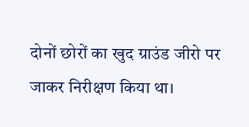दोनों छोरों का खुद ग्राउंड जीरो पर जाकर निरीक्षण किया था।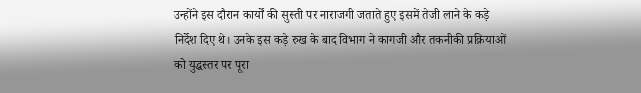उन्होंने इस दौरान कार्यों की सुस्ती पर नाराजगी जताते हुए इसमें तेजी लाने के कड़े निर्देश दिए थे। उनके इस कड़े रुख के बाद विभाग ने कागजी और तकनीकी प्रक्रियाओं को युद्धस्तर पर पूरा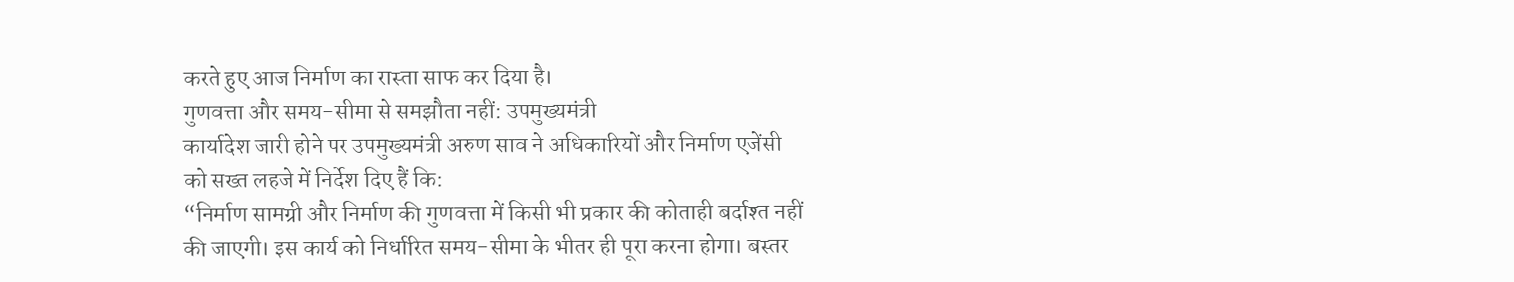करते हुए आज निर्माण का रास्ता साफ कर दिया है।
गुणवत्ता और समय-सीमा से समझौता नहीं: उपमुख्यमंत्री
कार्यादेश जारी होने पर उपमुख्यमंत्री अरुण साव ने अधिकारियों और निर्माण एजेंसी को सख्त लहजे में निर्देश दिए हैं कि:
“निर्माण सामग्री और निर्माण की गुणवत्ता में किसी भी प्रकार की कोताही बर्दाश्त नहीं की जाएगी। इस कार्य को निर्धारित समय-सीमा के भीतर ही पूरा करना होगा। बस्तर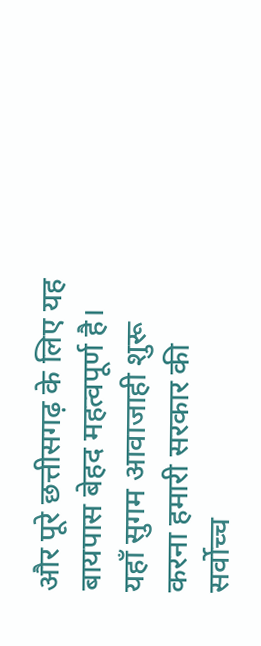और पूरे छत्तीसगढ़ के लिए यह बायपास बेहद महत्वपूर्ण है। यहाँ सुगम आवाजाही शुरू करना हमारी सरकार की सर्वोच्च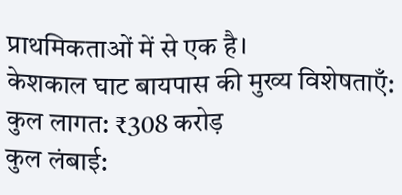प्राथमिकताओं में से एक है।
केशकाल घाट बायपास की मुख्य विशेषताएँ:
कुल लागत: ₹308 करोड़
कुल लंबाई: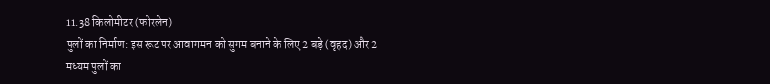11.38 किलोमीटर (फोरलेन)
पुलों का निर्माण: इस रूट पर आवागमन को सुगम बनाने के लिए 2 बड़े (वृहद) और 2 मध्यम पुलों का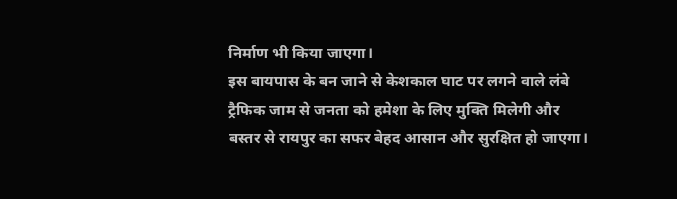निर्माण भी किया जाएगा।
इस बायपास के बन जाने से केशकाल घाट पर लगने वाले लंबे ट्रैफिक जाम से जनता को हमेशा के लिए मुक्ति मिलेगी और बस्तर से रायपुर का सफर बेहद आसान और सुरक्षित हो जाएगा।